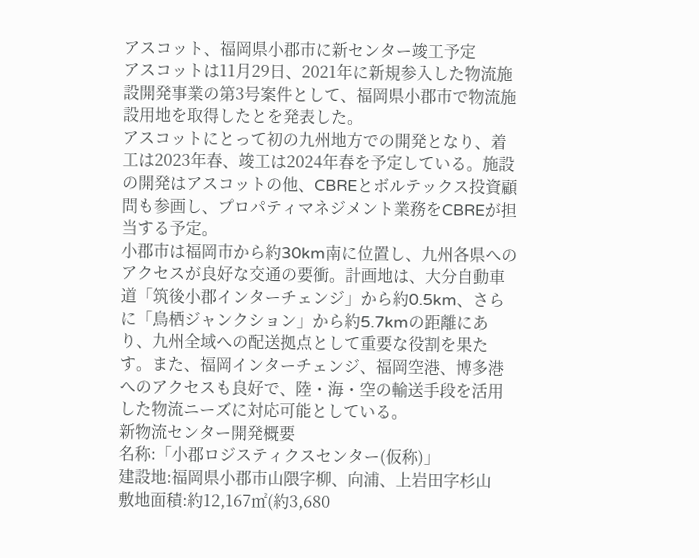アスコット、福岡県小郡市に新センター竣工予定
アスコットは11月29日、2021年に新規参入した物流施設開発事業の第3号案件として、福岡県小郡市で物流施設用地を取得したとを発表した。
アスコットにとって初の九州地方での開発となり、着工は2023年春、竣工は2024年春を予定している。施設の開発はアスコットの他、CBREとボルテックス投資顧問も参画し、プロパティマネジメント業務をCBREが担当する予定。
小郡市は福岡市から約30km南に位置し、九州各県へのアクセスが良好な交通の要衝。計画地は、大分自動車道「筑後小郡インターチェンジ」から約0.5km、さらに「鳥栖ジャンクション」から約5.7kmの距離にあり、九州全域への配送拠点として重要な役割を果たす。また、福岡インターチェンジ、福岡空港、博多港へのアクセスも良好で、陸・海・空の輸送手段を活用した物流ニーズに対応可能としている。
新物流センター開発概要
名称:「小郡ロジスティクスセンター(仮称)」
建設地:福岡県⼩郡市山隈字柳、向浦、上岩⽥字杉⼭
敷地面積:約12,167㎡(約3,680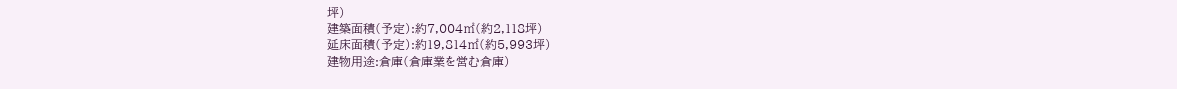坪)
建築面積(予定):約7,004㎡(約2,118坪)
延床面積(予定):約19,814㎡(約5,993坪)
建物用途:倉庫(倉庫業を営む倉庫)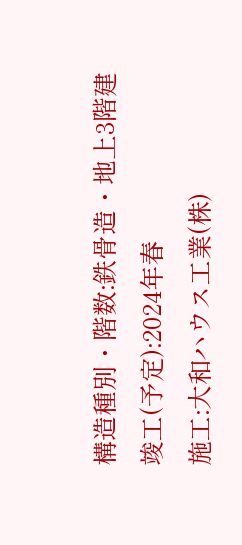構造種別・階数:鉄骨造・地上3階建
竣工(予定):2024年春
施工:大和ハウス工業(株)